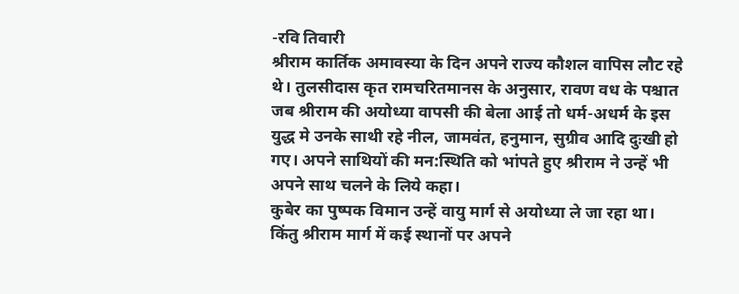-रवि तिवारी
श्रीराम कार्तिक अमावस्या के दिन अपने राज्य कौशल वापिस लौट रहे थे। तुलसीदास कृत रामचरितमानस के अनुसार, रावण वध के पश्चात जब श्रीराम की अयोध्या वापसी की बेला आई तो धर्म-अधर्म के इस युद्ध मे उनके साथी रहे नील, जामवंत, हनुमान, सुग्रीव आदि दुःखी हो गए। अपने साथियों की मन:स्थिति को भांपते हुए श्रीराम ने उन्हें भी अपने साथ चलने के लिये कहा।
कुबेर का पुष्पक विमान उन्हें वायु मार्ग से अयोध्या ले जा रहा था। किंतु श्रीराम मार्ग में कई स्थानों पर अपने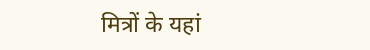मित्रों के यहां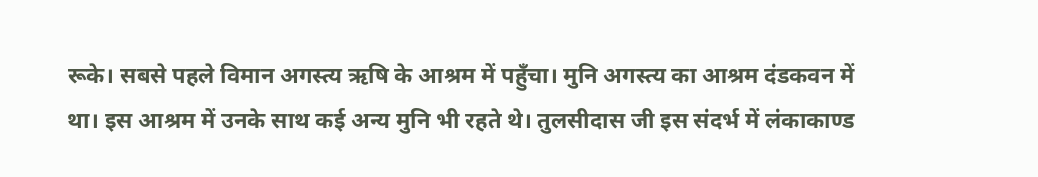रूके। सबसे पहले विमान अगस्त्य ऋषि के आश्रम में पहुँचा। मुनि अगस्त्य का आश्रम दंडकवन में था। इस आश्रम में उनके साथ कई अन्य मुनि भी रहते थे। तुलसीदास जी इस संदर्भ में लंकाकाण्ड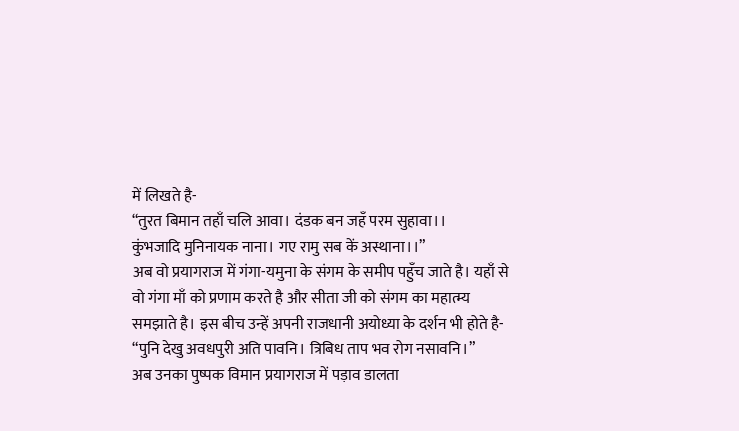में लिखते है-
“तुरत बिमान तहाँ चलि आवा। दंडक बन जहँ परम सुहावा।।
कुंभजादि मुनिनायक नाना। गए रामु सब कें अस्थाना।।”
अब वो प्रयागराज में गंगा-यमुना के संगम के समीप पहुँच जाते है। यहाँ से वो गंगा माँ को प्रणाम करते है और सीता जी को संगम का महात्म्य समझाते है। इस बीच उन्हें अपनी राजधानी अयोध्या के दर्शन भी होते है-
“पुनि देखु अवधपुरी अति पावनि। त्रिबिध ताप भव रोग नसावनि।”
अब उनका पुष्पक विमान प्रयागराज में पड़ाव डालता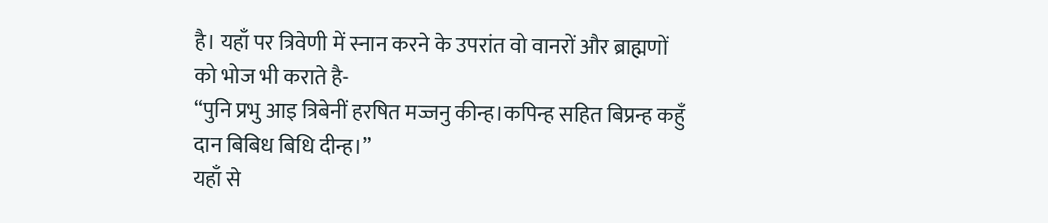है। यहाँ पर त्रिवेणी में स्नान करने के उपरांत वो वानरों और ब्राह्मणों को भोज भी कराते है-
“पुनि प्रभु आइ त्रिबेनीं हरषित मज्जनु कीन्ह।कपिन्ह सहित बिप्रन्ह कहुँ दान बिबिध बिधि दीन्ह।”
यहाँ से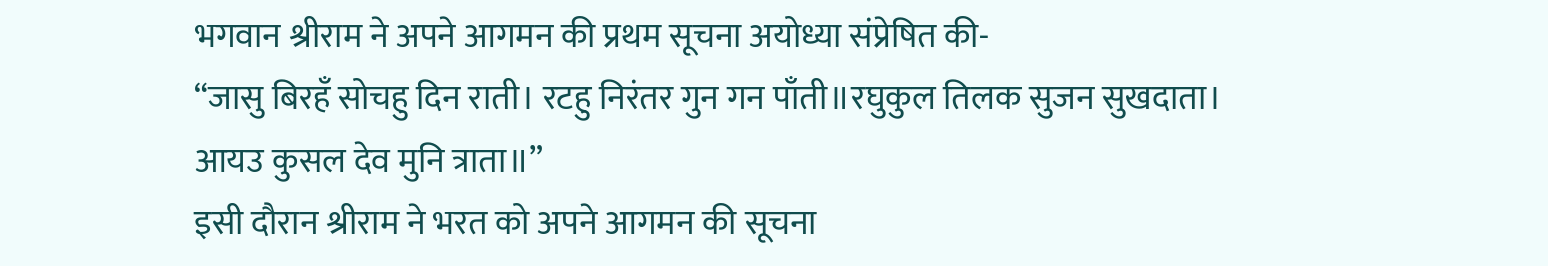भगवान श्रीराम ने अपने आगमन की प्रथम सूचना अयोध्या संप्रेषित की-
“जासु बिरहँ सोचहु दिन राती। रटहु निरंतर गुन गन पाँती॥रघुकुल तिलक सुजन सुखदाता। आयउ कुसल देव मुनि त्राता॥”
इसी दौरान श्रीराम ने भरत को अपने आगमन की सूचना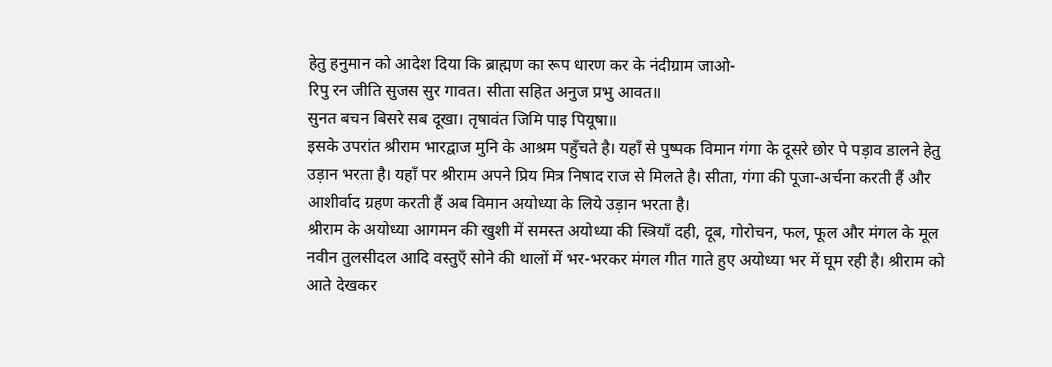हेतु हनुमान को आदेश दिया कि ब्राह्मण का रूप धारण कर के नंदीग्राम जाओ-
रिपु रन जीति सुजस सुर गावत। सीता सहित अनुज प्रभु आवत॥
सुनत बचन बिसरे सब दूखा। तृषावंत जिमि पाइ पियूषा॥
इसके उपरांत श्रीराम भारद्वाज मुनि के आश्रम पहुँचते है। यहाँ से पुष्पक विमान गंगा के दूसरे छोर पे पड़ाव डालने हेतु उड़ान भरता है। यहाँ पर श्रीराम अपने प्रिय मित्र निषाद राज से मिलते है। सीता, गंगा की पूजा-अर्चना करती हैं और आशीर्वाद ग्रहण करती हैं अब विमान अयोध्या के लिये उड़ान भरता है।
श्रीराम के अयोध्या आगमन की खुशी में समस्त अयोध्या की स्त्रियाँ दही, दूब, गोरोचन, फल, फूल और मंगल के मूल नवीन तुलसीदल आदि वस्तुएँ सोने की थालों में भर-भरकर मंगल गीत गाते हुए अयोध्या भर में घूम रही है। श्रीराम को आते देखकर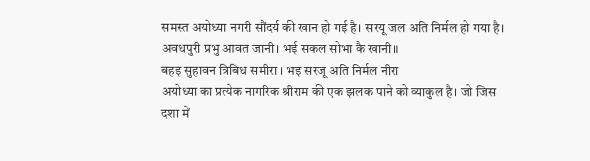समस्त अयोध्या नगरी सौंदर्य की खान हो गई है। सरयू जल अति निर्मल हो गया है।
अवधपुरी प्रभु आवत जानी। भई सकल सोभा कै खानी॥
बहइ सुहावन त्रिबिध समीरा । भइ सरजू अति निर्मल नीरा
अयोध्या का प्रत्येक नागरिक श्रीराम की एक झलक पाने को व्याकुल है। जो जिस दशा में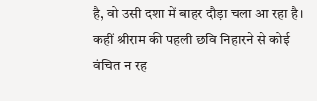है, वो उसी दशा में बाहर दौड़ा चला आ रहा है। कहीं श्रीराम की पहली छवि निहारने से कोई वंचित न रह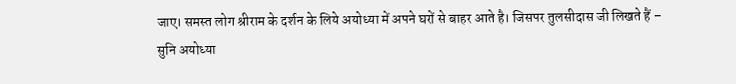जाए। समस्त लोग श्रीराम के दर्शन के लिये अयोध्या में अपने घरों से बाहर आते है। जिसपर तुलसीदास जी लिखते हैं –
सुनि अयोध्या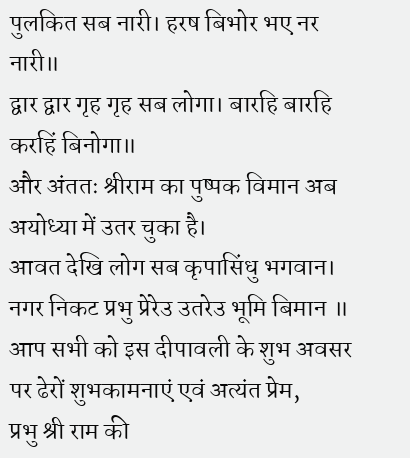पुलकित सब नारी। हरष बिभोर भए नर नारी॥
द्वार द्वार गृह गृह सब लोगा। बारहि बारहि करहिं बिनोगा॥
और अंततः श्रीराम का पुष्पक विमान अब अयोध्या में उतर चुका है।
आवत देखि लोग सब कृपासिंधु भगवान।
नगर निकट प्रभु प्रेरेउ उतरेउ भूमि बिमान ॥
आप सभी को इस दीपावली के शुभ अवसर पर ढेरों शुभकामनाएं एवं अत्यंत प्रेम,
प्रभु श्री राम की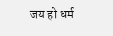जय हो धर्म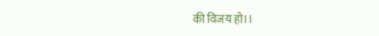की विजय हो।।